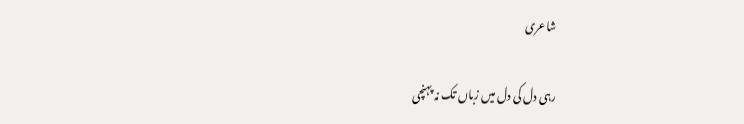شاعری

رہی دل کی دل میں زباں تک نہ پہنچی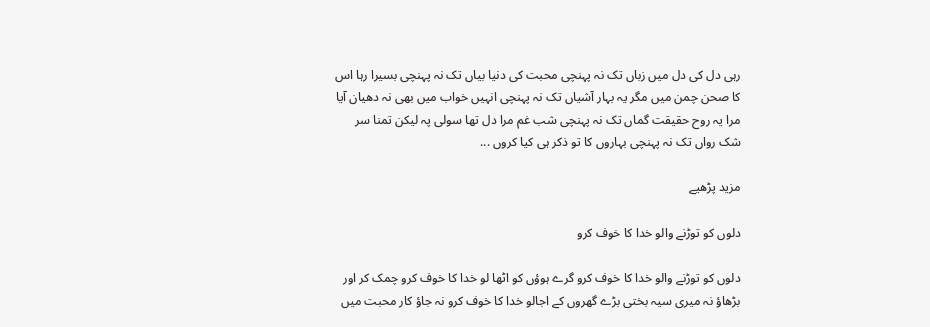رہی دل کی دل میں زباں تک نہ پہنچی محبت کی دنیا بیاں تک نہ پہنچی بسیرا رہا اس کا صحن چمن میں مگر یہ بہار آشیاں تک نہ پہنچی انہیں خواب میں بھی نہ دھیان آیا مرا یہ روح حقیقت گماں تک نہ پہنچی شب غم مرا دل تھا سولی پہ لیکن تمنا سر شک رواں تک نہ پہنچی بہاروں کا تو ذکر ہی کیا کروں ...

مزید پڑھیے

دلوں کو توڑنے والو خدا کا خوف کرو

دلوں کو توڑنے والو خدا کا خوف کرو گرے ہوؤں کو اٹھا لو خدا کا خوف کرو چمک کر اور بڑھاؤ نہ میری سیہ بختی بڑے گھروں کے اجالو خدا کا خوف کرو نہ جاؤ کار محبت میں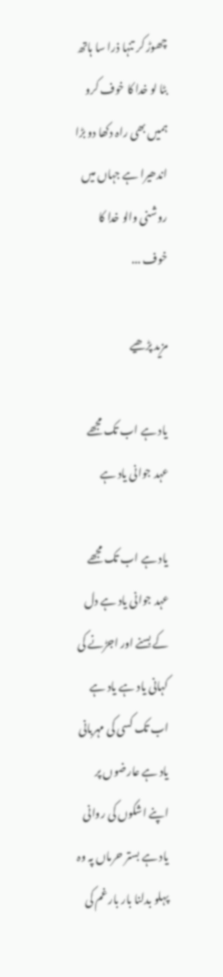چھوڑ کر تنہا ذرا سا ہاتھ بٹا لو خدا کا خوف کرو ہمیں بھی راہ دکھا دو بڑا اندھیرا ہے جہاں میں روشنی والو خدا کا خوف ...

مزید پڑھیے

یاد ہے اب تک مجھے عہد جوانی یاد ہے

یاد ہے اب تک مجھے عہد جوانی یاد ہے دل کے بسنے اور اجڑنے کی کہانی یاد ہے یاد ہے اب تک کسی کی مہربانی یاد ہے عارضوں پر اپنے اشکوں کی روانی یاد ہے بستر حرماں پہ وہ پہلو بدلنا بار بار غم کی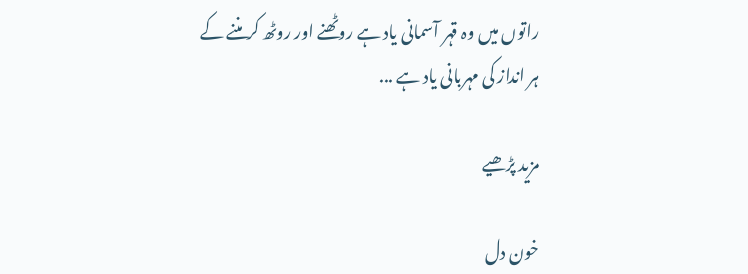راتوں میں وہ قہر آسمانی یاد ہے روٹھنے اور روٹھ کر مننے کے ہر انداز کی مہربانی یاد ہے ...

مزید پڑھیے

خون دل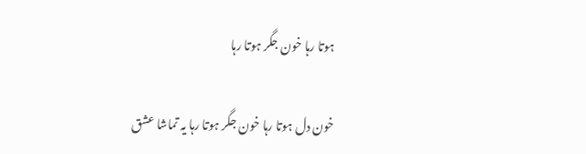ہوتا رہا خون جگر ہوتا رہا

خون دل ہوتا رہا خون جگر ہوتا رہا یہ تماشا عشق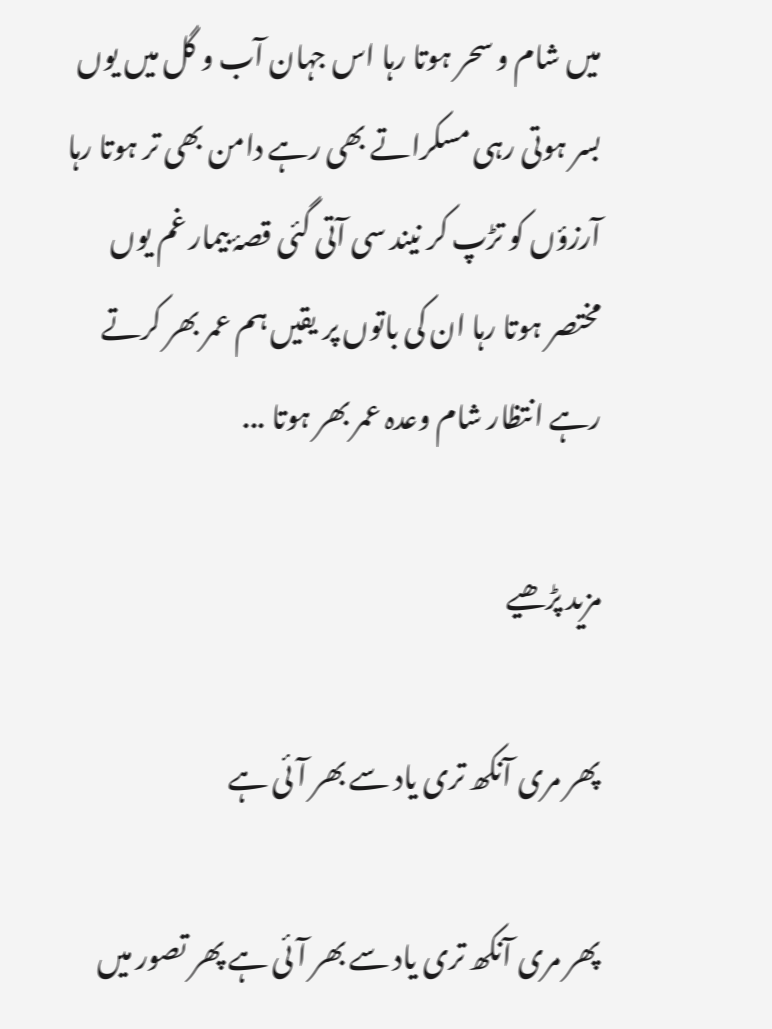میں شام و سحر ہوتا رہا اس جہان آب و گل میں یوں بسر ہوتی رہی مسکراتے بھی رہے دامن بھی تر ہوتا رہا آرزؤں کو تڑپ کر نیند سی آتی گئی قصۂ بیمار غم یوں مختصر ہوتا رہا ان کی باتوں پر یقیں ہم عمر بھر کرتے رہے انتظار شام وعدہ عمر بھر ہوتا ...

مزید پڑھیے

پھر مری آنکھ تری یاد سے بھر آئی ہے

پھر مری آنکھ تری یاد سے بھر آئی ہے پھر تصور میں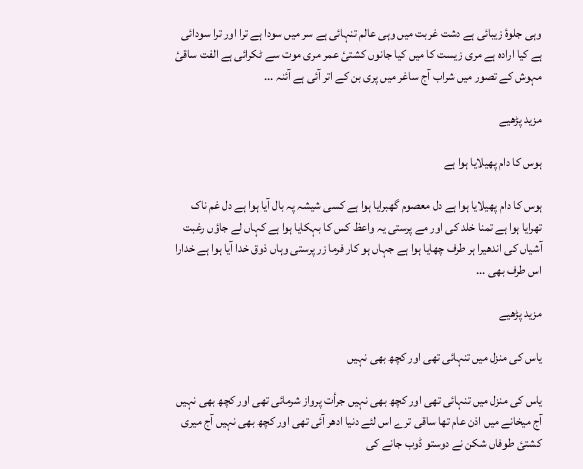وہی جلوۂ زیبائی ہے دشت غربت میں وہی عالم تنہائی ہے سر میں سودا ہے ترا اور ترا سودائی ہے کیا ارادہ ہے مری زیست کا میں کیا جانوں کشتیٔ عمر مری موت سے ٹکرائی ہے الفت ساقیٔ مہوش کے تصور میں شراب آج ساغر میں پری بن کے اتر آئی ہے آئنہ ...

مزید پڑھیے

ہوس کا دام پھیلایا ہوا ہے

ہوس کا دام پھیلایا ہوا ہے دل معصوم گھبرایا ہوا ہے کسی شیشہ پہ بال آیا ہوا ہے دل غم ناک تھرایا ہوا ہے تمنا خلد کی اور مے پرستی یہ واعظ کس کا بہکایا ہوا ہے کہاں لے جاؤں رغبت آشیاں کی اندھیرا ہر طرف چھایا ہوا ہے جہاں ہو کار فرما زر پرستی وہاں ذوق خدا آیا ہوا ہے خدارا اس طرف بھی ...

مزید پڑھیے

یاس کی منزل میں تنہائی تھی اور کچھ بھی نہیں

یاس کی منزل میں تنہائی تھی اور کچھ بھی نہیں جرأت پرواز شرمائی تھی اور کچھ بھی نہیں آج میخانے میں اذن عام تھا ساقی ترے اس لئے دنیا ادھر آئی تھی اور کچھ بھی نہیں آج میری کشتئ طوفاں شکن نے دوستو ڈوب جانے کی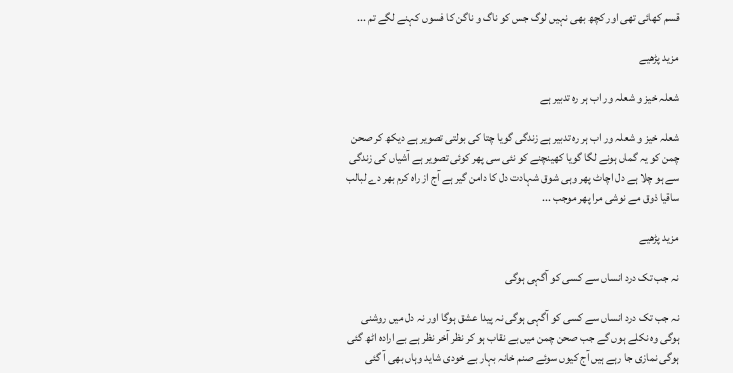قسم کھائی تھی اور کچھ بھی نہیں لوگ جس کو ناگ‌ و ناگن کا فسوں کہنے لگے تم ...

مزید پڑھیے

شعلہ خیز و شعلہ ور اب ہر رہ تدبیر ہے

شعلہ خیز و شعلہ ور اب ہر رہ تدبیر ہے زندگی گویا چتا کی بولتی تصویر ہے دیکھ کر صحن چمن کو یہ گماں ہونے لگا گویا کھینچنے کو نئی سی پھر کوئی تصویر ہے آشیاں کی زندگی سے ہو چلا ہے دل اچاٹ پھر وہی شوق شہادت دل کا دامن گیر ہے آج از راہ کرم بھر دے لبالب ساقیا ذوق مے نوشی مرا پھر موجب ...

مزید پڑھیے

نہ جب تک درد انساں سے کسی کو آگہی ہوگی

نہ جب تک درد انساں سے کسی کو آگہی ہوگی نہ پیدا عشق ہوگا اور نہ دل میں روشنی ہوگی وہ نکلے ہوں گے جب صحن‌ چمن میں بے نقاب ہو کر نظر آخر نظر ہے بے ارادہ اٹھ گئی ہوگی نمازی جا رہے ہیں آج کیوں سوئے صنم خانہ بہار بے خودی شاید وہاں بھی آ گئی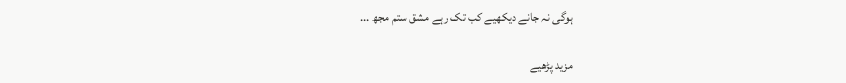ہوگی نہ جانے دیکھیے کب تک رہے مشق ستم مجھ ...

مزید پڑھیے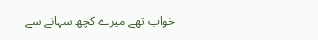خواب تھے میرے کچھ سہانے سے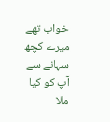خواب تھے میرے کچھ سہانے سے آپ کو کیا ملا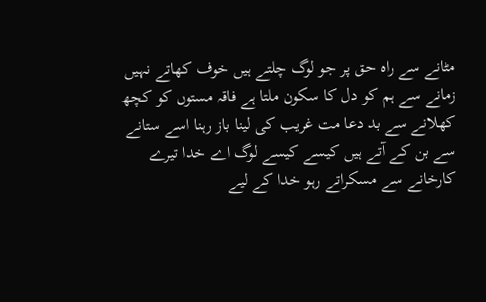مٹانے سے راہ حق پر جو لوگ چلتے ہیں خوف کھاتے نہیں زمانے سے ہم کو دل کا سکون ملتا ہے فاقہ مستوں کو کچھ کھلانے سے بد دعا مت غریب کی لینا باز رہنا اسے ستانے سے بن کے آتے ہیں کیسے کیسے لوگ اے خدا تیرے کارخانے سے مسکراتے رہو خدا کے لیے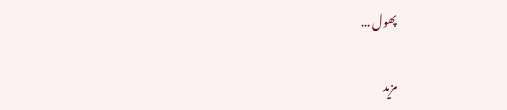پھول ...

مزید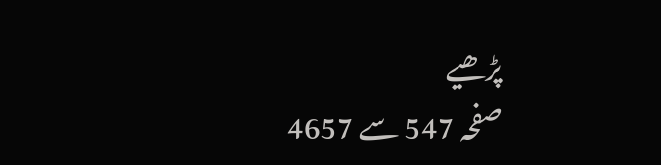پڑھیے
صفحہ 547 سے 4657